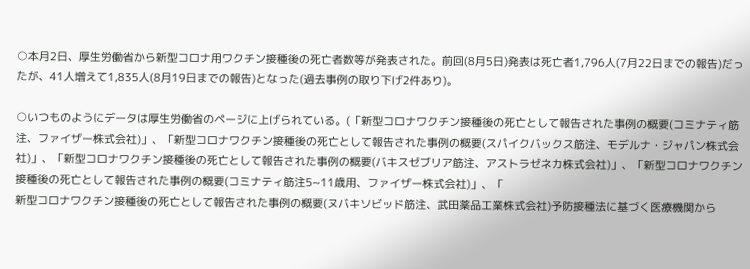○本月2日、厚生労働省から新型コロナ用ワクチン接種後の死亡者数等が発表された。前回(8月5日)発表は死亡者1,796人(7月22日までの報告)だったが、41人増えて1,835人(8月19日までの報告)となった(過去事例の取り下げ2件あり)。

○いつものようにデータは厚生労働省のページに上げられている。(「新型コロナワクチン接種後の死亡として報告された事例の概要(コミナティ筋注、ファイザー株式会社)」、「新型コロナワクチン接種後の死亡として報告された事例の概要(スパイクバックス筋注、モデルナ・ジャパン株式会社)」、「新型コロナワクチン接種後の死亡として報告された事例の概要(バキスゼブリア筋注、アストラゼネカ株式会社)」、「新型コロナワクチン接種後の死亡として報告された事例の概要(コミナティ筋注5~11歳用、ファイザー株式会社)」、「
新型コロナワクチン接種後の死亡として報告された事例の概要(ヌバキソビッド筋注、武田薬品工業株式会社)予防接種法に基づく医療機関から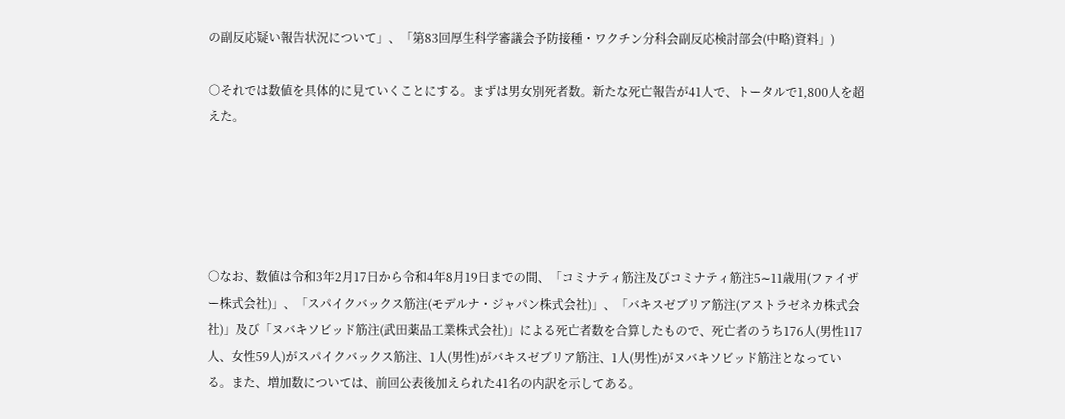の副反応疑い報告状況について」、「第83回厚生科学審議会予防接種・ワクチン分科会副反応検討部会(中略)資料」)

○それでは数値を具体的に見ていくことにする。まずは男女別死者数。新たな死亡報告が41人で、トータルで1,800人を超えた。





○なお、数値は令和3年2月17日から令和4年8月19日までの間、「コミナティ筋注及びコミナティ筋注5∼11歳用(ファイザー株式会社)」、「スパイクバックス筋注(モデルナ・ジャパン株式会社)」、「バキスゼブリア筋注(アストラゼネカ株式会社)」及び「ヌバキソビッド筋注(武田薬品工業株式会社)」による死亡者数を合算したもので、死亡者のうち176人(男性117人、女性59人)がスパイクバックス筋注、1人(男性)がバキスゼブリア筋注、1人(男性)がヌバキソビッド筋注となっている。また、増加数については、前回公表後加えられた41名の内訳を示してある。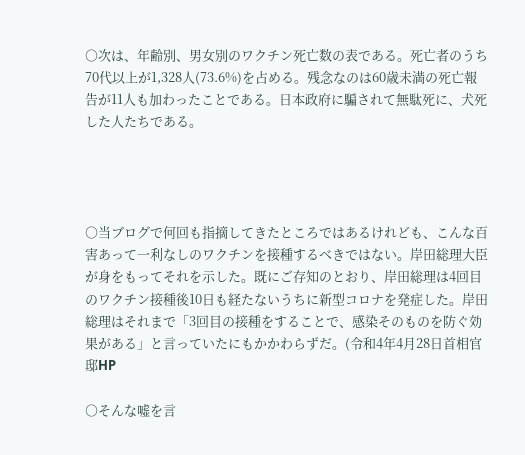○次は、年齢別、男女別のワクチン死亡数の表である。死亡者のうち70代以上が1,328人(73.6%)を占める。残念なのは60歳未満の死亡報告が11人も加わったことである。日本政府に騙されて無駄死に、犬死した人たちである。




○当ブログで何回も指摘してきたところではあるけれども、こんな百害あって一利なしのワクチンを接種するべきではない。岸田総理大臣が身をもってそれを示した。既にご存知のとおり、岸田総理は4回目のワクチン接種後10日も経たないうちに新型コロナを発症した。岸田総理はそれまで「3回目の接種をすることで、感染そのものを防ぐ効果がある」と言っていたにもかかわらずだ。(令和4年4月28日首相官邸HP

○そんな嘘を言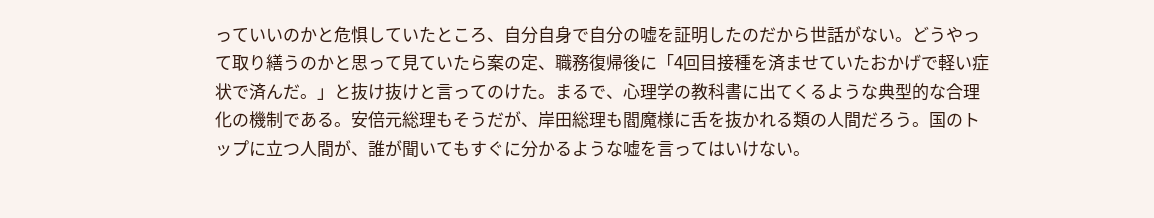っていいのかと危惧していたところ、自分自身で自分の嘘を証明したのだから世話がない。どうやって取り繕うのかと思って見ていたら案の定、職務復帰後に「4回目接種を済ませていたおかげで軽い症状で済んだ。」と抜け抜けと言ってのけた。まるで、心理学の教科書に出てくるような典型的な合理化の機制である。安倍元総理もそうだが、岸田総理も閻魔様に舌を抜かれる類の人間だろう。国のトップに立つ人間が、誰が聞いてもすぐに分かるような嘘を言ってはいけない。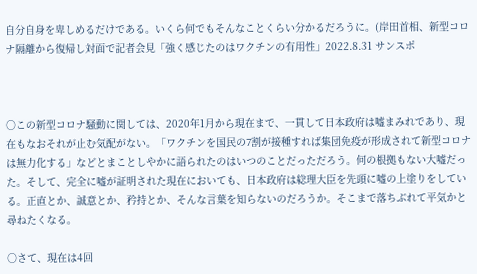自分自身を卑しめるだけである。いくら何でもそんなことくらい分かるだろうに。(岸田首相、新型コロナ隔離から復帰し対面で記者会見「強く感じたのはワクチンの有用性」2022.8.31 サンスポ



○この新型コロナ騒動に関しては、2020年1月から現在まで、一貫して日本政府は嘘まみれであり、現在もなおそれが止む気配がない。「ワクチンを国民の7割が接種すれば集団免疫が形成されて新型コロナは無力化する」などとまことしやかに語られたのはいつのことだっただろう。何の根拠もない大嘘だった。そして、完全に嘘が証明された現在においても、日本政府は総理大臣を先頭に嘘の上塗りをしている。正直とか、誠意とか、矜持とか、そんな言葉を知らないのだろうか。そこまで落ちぶれて平気かと尋ねたくなる。

○さて、現在は4回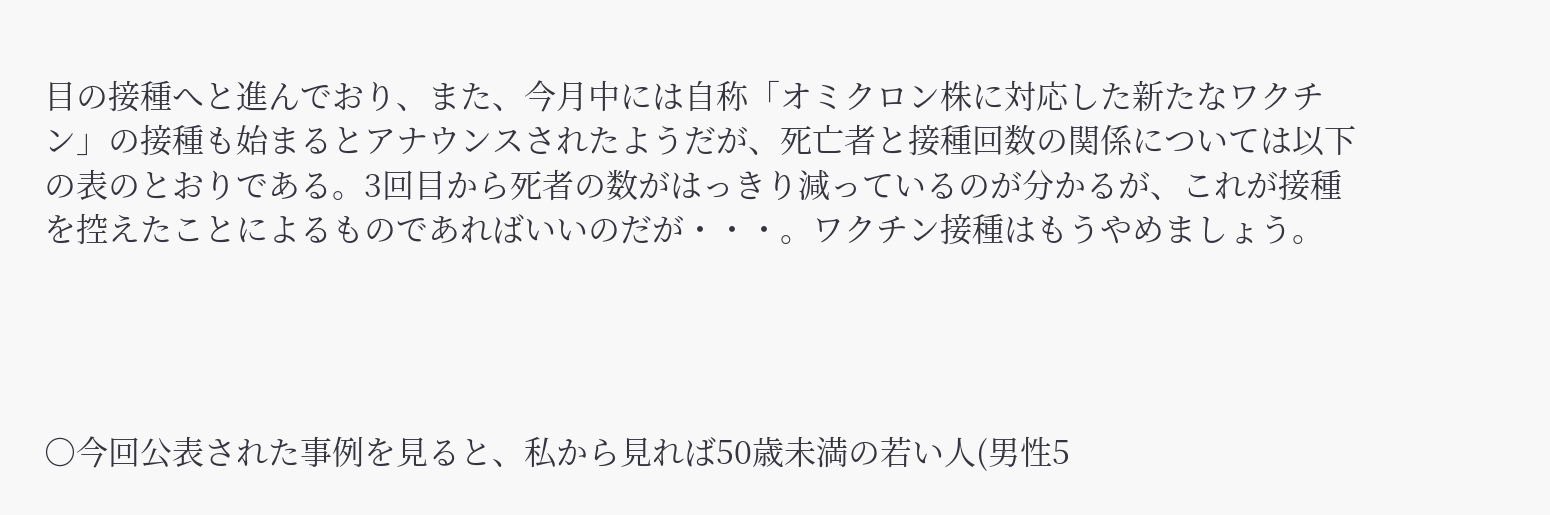目の接種へと進んでおり、また、今月中には自称「オミクロン株に対応した新たなワクチン」の接種も始まるとアナウンスされたようだが、死亡者と接種回数の関係については以下の表のとおりである。3回目から死者の数がはっきり減っているのが分かるが、これが接種を控えたことによるものであればいいのだが・・・。ワクチン接種はもうやめましょう。




○今回公表された事例を見ると、私から見れば50歳未満の若い人(男性5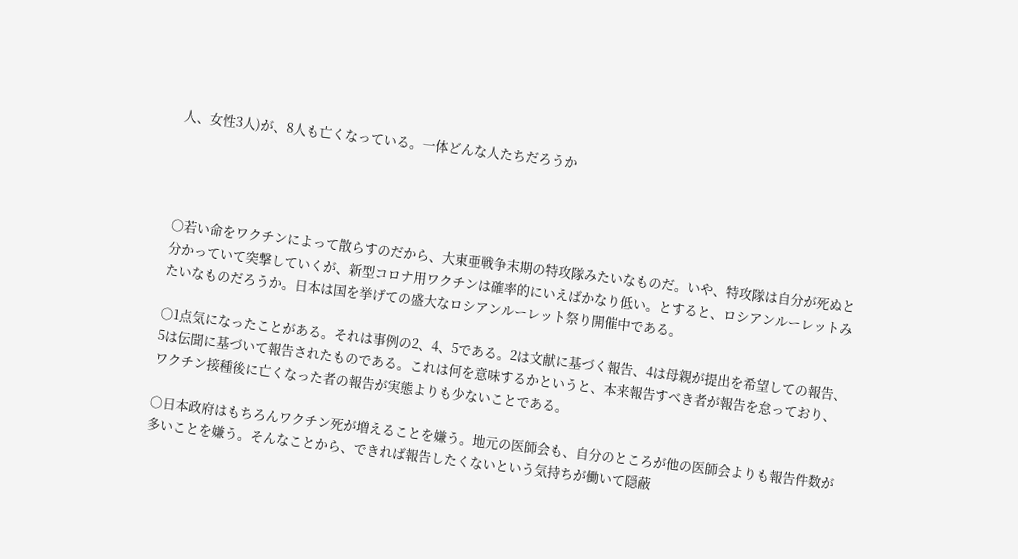人、女性3人)が、8人も亡くなっている。一体どんな人たちだろうか




○若い命をワクチンによって散らすのだから、大東亜戦争末期の特攻隊みたいなものだ。いや、特攻隊は自分が死ぬと分かっていて突撃していくが、新型コロナ用ワクチンは確率的にいえばかなり低い。とすると、ロシアンルーレットみたいなものだろうか。日本は国を挙げての盛大なロシアンルーレット祭り開催中である。

○1点気になったことがある。それは事例の2、4、5である。2は文献に基づく報告、4は母親が提出を希望しての報告、5は伝聞に基づいて報告されたものである。これは何を意味するかというと、本来報告すべき者が報告を怠っており、ワクチン接種後に亡くなった者の報告が実態よりも少ないことである。

○日本政府はもちろんワクチン死が増えることを嫌う。地元の医師会も、自分のところが他の医師会よりも報告件数が多いことを嫌う。そんなことから、できれば報告したくないという気持ちが働いて隠蔽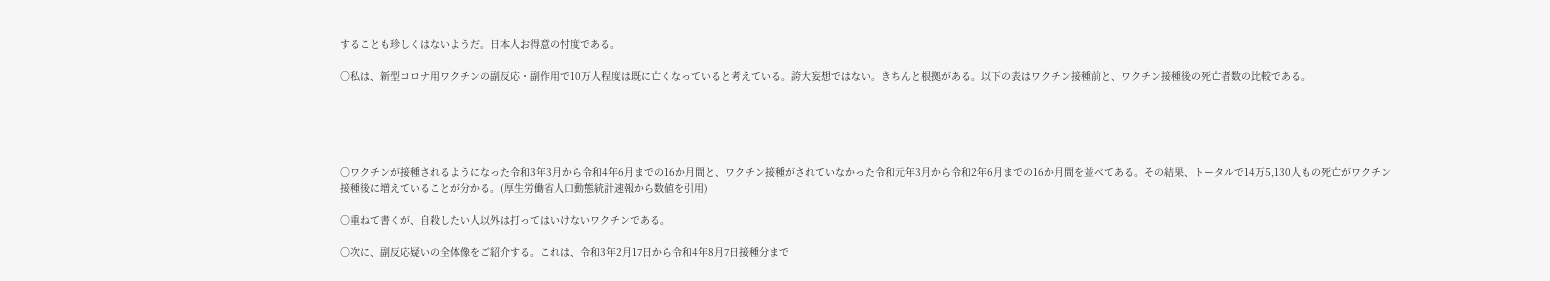することも珍しくはないようだ。日本人お得意の忖度である。

○私は、新型コロナ用ワクチンの副反応・副作用で10万人程度は既に亡くなっていると考えている。誇大妄想ではない。きちんと根拠がある。以下の表はワクチン接種前と、ワクチン接種後の死亡者数の比較である。





○ワクチンが接種されるようになった令和3年3月から令和4年6月までの16か月間と、ワクチン接種がされていなかった令和元年3月から令和2年6月までの16か月間を並べてある。その結果、トータルで14万5,130人もの死亡がワクチン接種後に増えていることが分かる。(厚生労働省人口動態統計速報から数値を引用)

○重ねて書くが、自殺したい人以外は打ってはいけないワクチンである。

○次に、副反応疑いの全体像をご紹介する。これは、令和3年2月17日から令和4年8月7日接種分まで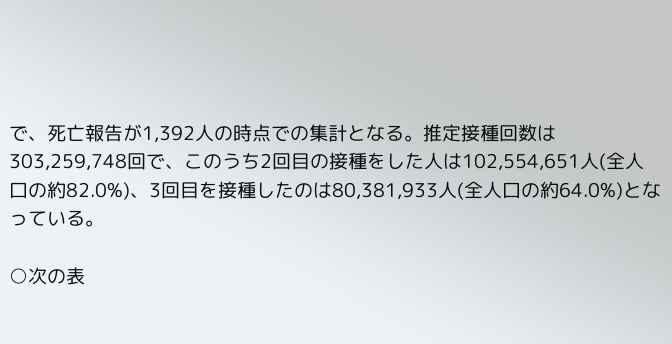で、死亡報告が1,392人の時点での集計となる。推定接種回数は303,259,748回で、このうち2回目の接種をした人は102,554,651人(全人口の約82.0%)、3回目を接種したのは80,381,933人(全人口の約64.0%)となっている。

○次の表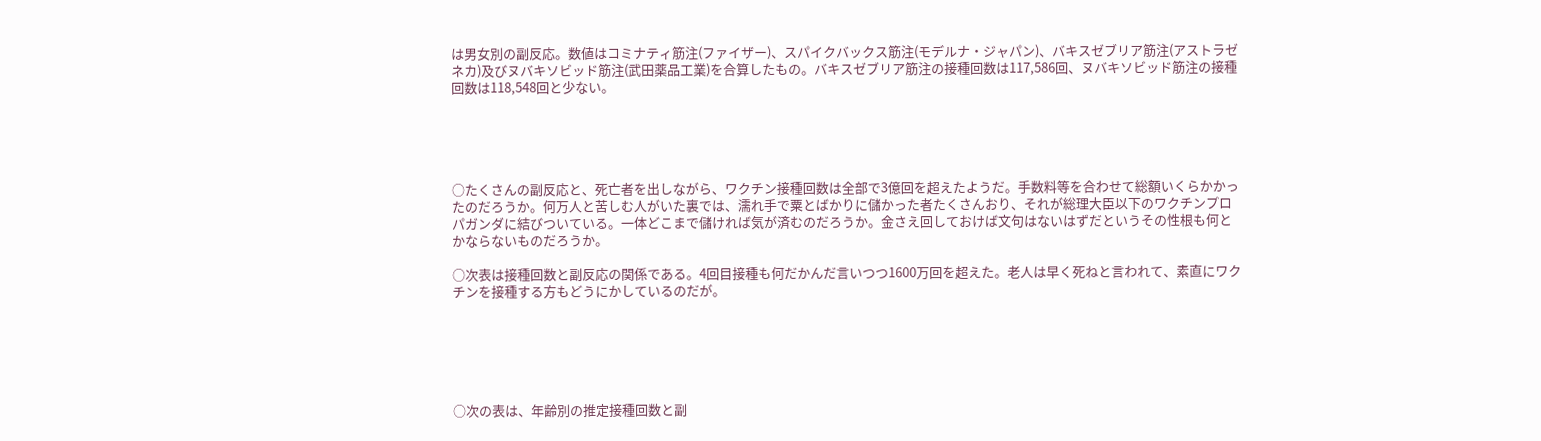は男女別の副反応。数値はコミナティ筋注(ファイザー)、スパイクバックス筋注(モデルナ・ジャパン)、バキスゼブリア筋注(アストラゼネカ)及びヌバキソビッド筋注(武田薬品工業)を合算したもの。バキスゼブリア筋注の接種回数は117,586回、ヌバキソビッド筋注の接種回数は118,548回と少ない。





○たくさんの副反応と、死亡者を出しながら、ワクチン接種回数は全部で3億回を超えたようだ。手数料等を合わせて総額いくらかかったのだろうか。何万人と苦しむ人がいた裏では、濡れ手で粟とばかりに儲かった者たくさんおり、それが総理大臣以下のワクチンプロパガンダに結びついている。一体どこまで儲ければ気が済むのだろうか。金さえ回しておけば文句はないはずだというその性根も何とかならないものだろうか。

○次表は接種回数と副反応の関係である。4回目接種も何だかんだ言いつつ1600万回を超えた。老人は早く死ねと言われて、素直にワクチンを接種する方もどうにかしているのだが。






○次の表は、年齢別の推定接種回数と副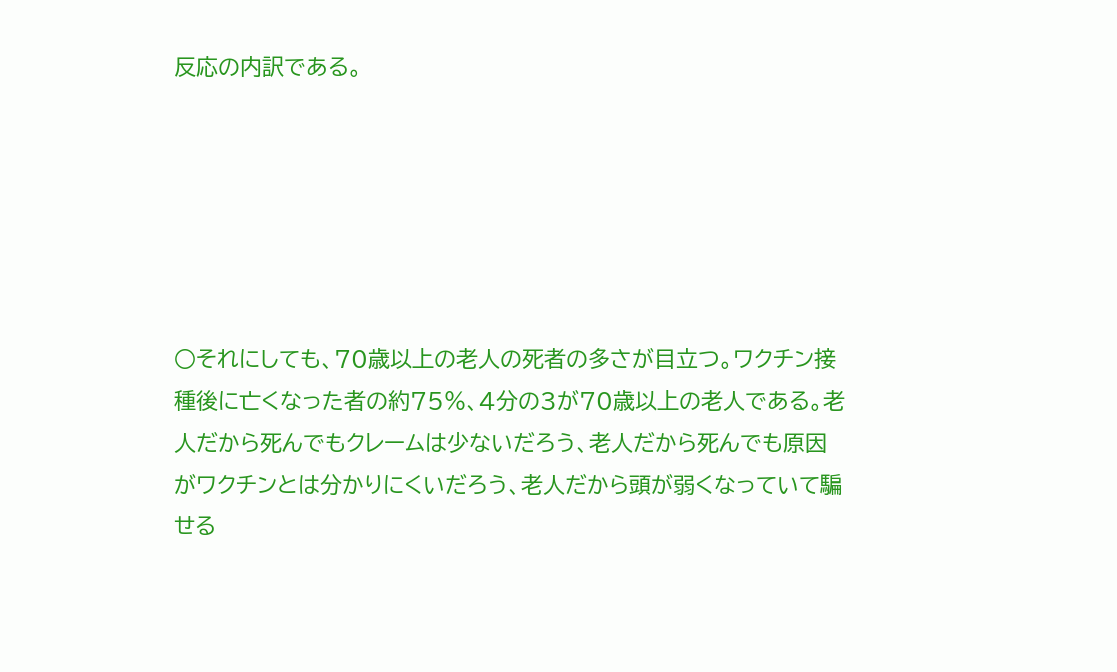反応の内訳である。






○それにしても、70歳以上の老人の死者の多さが目立つ。ワクチン接種後に亡くなった者の約75%、4分の3が70歳以上の老人である。老人だから死んでもクレームは少ないだろう、老人だから死んでも原因がワクチンとは分かりにくいだろう、老人だから頭が弱くなっていて騙せる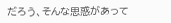だろう、そんな思惑があって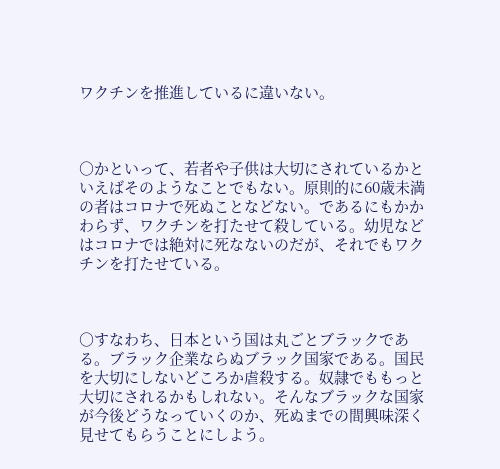ワクチンを推進しているに違いない。



○かといって、若者や子供は大切にされているかといえばそのようなことでもない。原則的に60歳未満の者はコロナで死ぬことなどない。であるにもかかわらず、ワクチンを打たせて殺している。幼児などはコロナでは絶対に死なないのだが、それでもワクチンを打たせている。



○すなわち、日本という国は丸ごとブラックである。ブラック企業ならぬブラック国家である。国民を大切にしないどころか虐殺する。奴隷でももっと大切にされるかもしれない。そんなブラックな国家が今後どうなっていくのか、死ぬまでの間興味深く見せてもらうことにしよう。